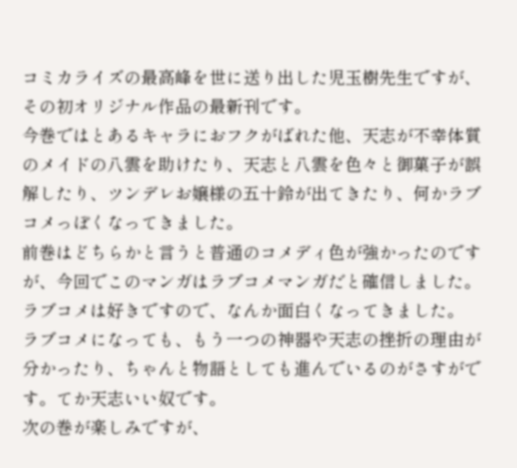コミカライズの最高峰を世に送り出した児玉樹先生ですが、その初オリジナル作品の最新刊です。
今巻ではとあるキャラにおフクがばれた他、天志が不幸体質のメイドの八雲を助けたり、天志と八雲を色々と御菓子が誤解したり、ツンデレお嬢様の五十鈴が出てきたり、何かラブコメっぽくなってきました。
前巻はどちらかと言うと普通のコメディ色が強かったのですが、今回でこのマンガはラブコメマンガだと確信しました。ラブコメは好きですので、なんか面白くなってきました。
ラブコメになっても、もう一つの神器や天志の挫折の理由が分かったり、ちゃんと物語としても進んでいるのがさすがです。てか天志いい奴です。
次の巻が楽しみですが、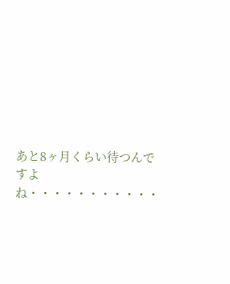あと8ヶ月くらい待つんですよね・・・・・・・・・・・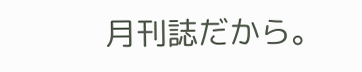月刊誌だから。